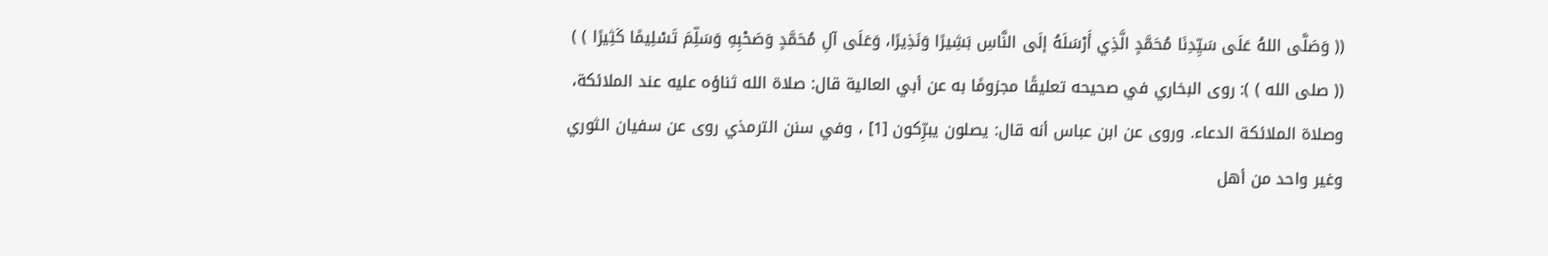(( وَصَلَّى اللهُ عَلَى سَيِّدِنَا مُحَمَّدٍ الَّذِي أَرْسَلَهُ إلَى النَّاسِ بَشِيرًا وَنَذِيرًا، وَعَلَى آلِ مُحَمَّدٍ وَصَحْبِهِ وَسَلِّمَ تَسْلِيمًا كَثِيرًا ) )
(( صلى الله ) ): روى البخاري في صحيحه تعليقًا مجزومًا به عن أبي العالية قال: صلاة الله ثناؤه عليه عند الملائكة، وصلاة الملائكة الدعاء. وروى عن ابن عباس أنه قال: يصلون يبرِّكون [1] ، وفي سنن الترمذي روى عن سفيان الثوري وغير واحد من أهل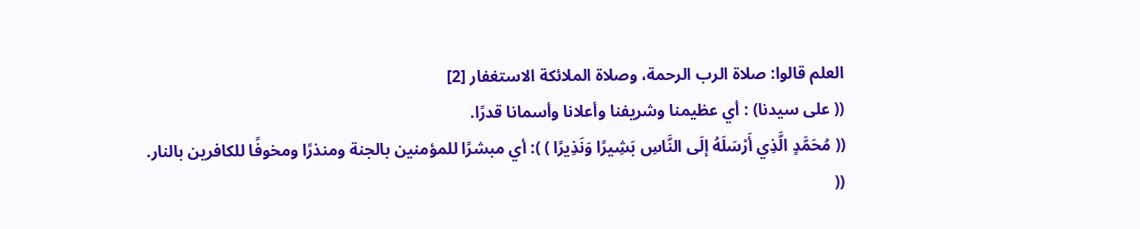العلم قالوا: صلاة الرب الرحمة، وصلاة الملائكة الاستغفار [2]
(( على سيدنا) : أي عظيمنا وشريفنا وأعلانا وأسمانا قدرًا.
(( مُحَمَّدٍ الَّذِي أَرْسَلَهُ إلَى النَّاسِ بَشِيرًا وَنَذِيرًا ) ): أي مبشرًا للمؤمنين بالجنة ومنذرًا ومخوفًا للكافرين بالنار.
((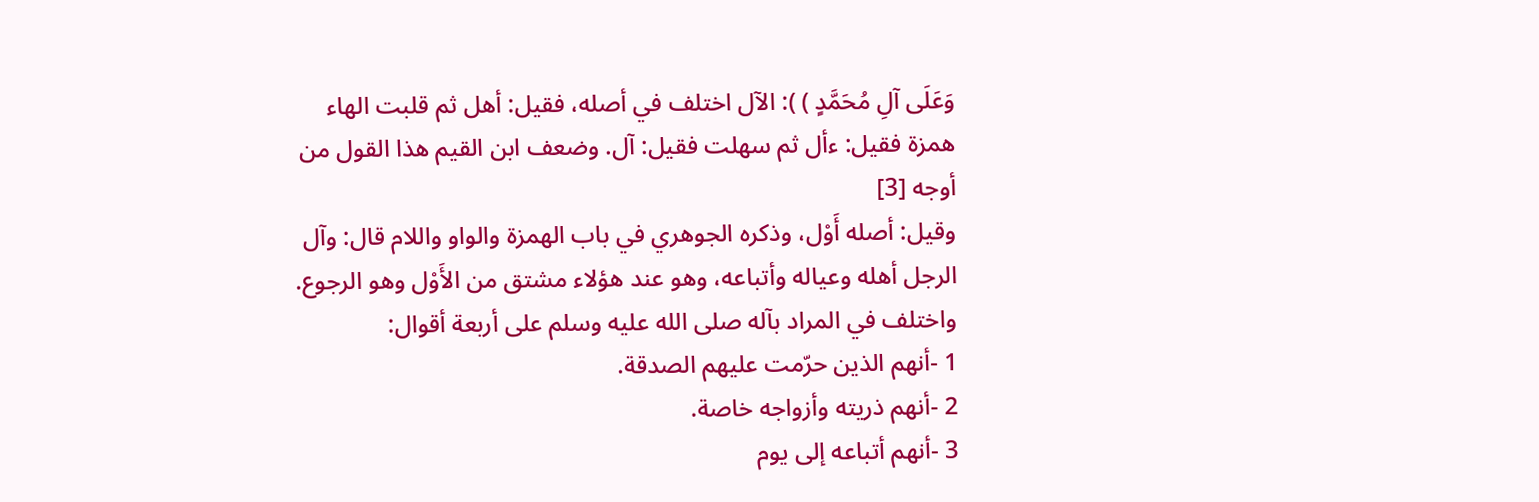وَعَلَى آلِ مُحَمَّدٍ ) ): الآل اختلف في أصله، فقيل: أهل ثم قلبت الهاء همزة فقيل: ءأل ثم سهلت فقيل: آل. وضعف ابن القيم هذا القول من أوجه [3]
وقيل: أصله أَوْل، وذكره الجوهري في باب الهمزة والواو واللام قال: وآل الرجل أهله وعياله وأتباعه، وهو عند هؤلاء مشتق من الأَوْل وهو الرجوع.
واختلف في المراد بآله صلى الله عليه وسلم على أربعة أقوال:
1 -أنهم الذين حرّمت عليهم الصدقة.
2 -أنهم ذريته وأزواجه خاصة.
3 -أنهم أتباعه إلى يوم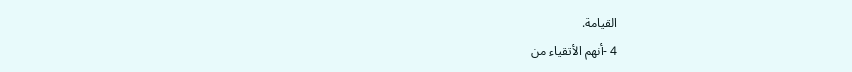القيامة.
4 -أنهم الأتقياء من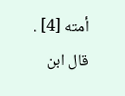أمته [4] .
قال ابن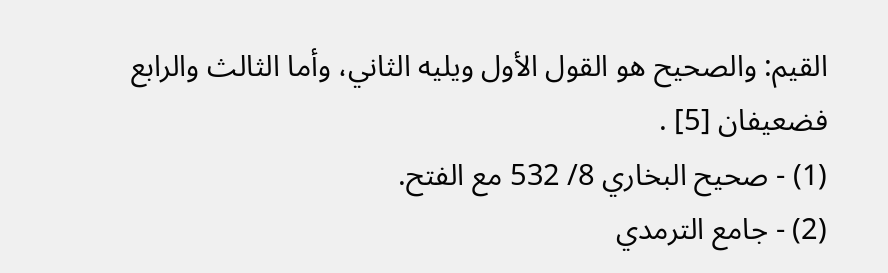القيم: والصحيح هو القول الأول ويليه الثاني، وأما الثالث والرابع فضعيفان [5] .
(1) - صحيح البخاري 8/ 532 مع الفتح.
(2) - جامع الترمدي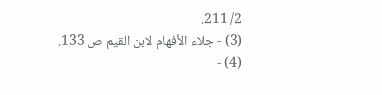2/ 211.
(3) - جلاء الأفهام لابن القيم ص 133.
(4) -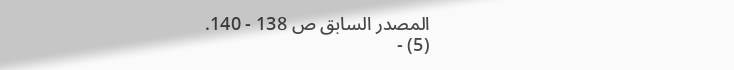المصدر السابق ص 138 - 140.
(5) -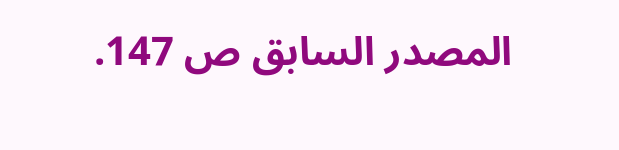المصدر السابق ص 147.